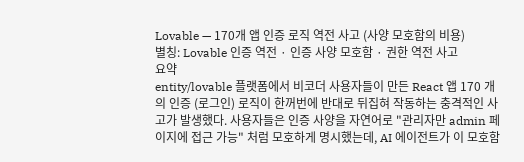Lovable — 170개 앱 인증 로직 역전 사고 (사양 모호함의 비용)
별칭: Lovable 인증 역전 · 인증 사양 모호함 · 권한 역전 사고
요약
entity/lovable 플랫폼에서 비코더 사용자들이 만든 React 앱 170 개 의 인증 (로그인) 로직이 한꺼번에 반대로 뒤집혀 작동하는 충격적인 사고가 발생했다. 사용자들은 인증 사양을 자연어로 "관리자만 admin 페이지에 접근 가능" 처럼 모호하게 명시했는데, AI 에이전트가 이 모호함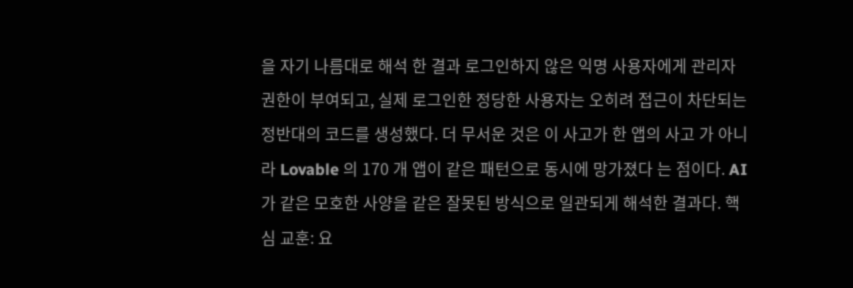을 자기 나름대로 해석 한 결과 로그인하지 않은 익명 사용자에게 관리자 권한이 부여되고, 실제 로그인한 정당한 사용자는 오히려 접근이 차단되는 정반대의 코드를 생성했다. 더 무서운 것은 이 사고가 한 앱의 사고 가 아니라 Lovable 의 170 개 앱이 같은 패턴으로 동시에 망가졌다 는 점이다. AI 가 같은 모호한 사양을 같은 잘못된 방식으로 일관되게 해석한 결과다. 핵심 교훈: 요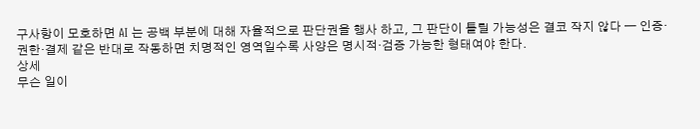구사항이 모호하면 AI 는 공백 부분에 대해 자율적으로 판단권을 행사 하고, 그 판단이 틀릴 가능성은 결코 작지 않다 — 인증·권한·결제 같은 반대로 작동하면 치명적인 영역일수록 사양은 명시적·검증 가능한 형태여야 한다.
상세
무슨 일이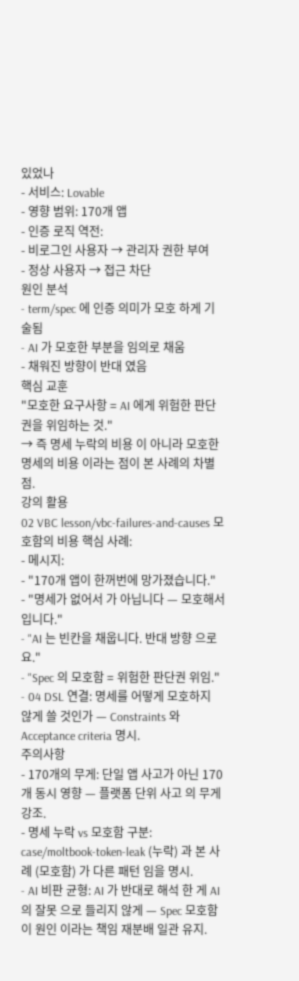있었나
- 서비스: Lovable
- 영향 범위: 170개 앱
- 인증 로직 역전:
- 비로그인 사용자 → 관리자 권한 부여
- 정상 사용자 → 접근 차단
원인 분석
- term/spec 에 인증 의미가 모호 하게 기술됨
- AI 가 모호한 부분을 임의로 채움
- 채워진 방향이 반대 였음
핵심 교훈
"모호한 요구사항 = AI 에게 위험한 판단권을 위임하는 것."
→ 즉 명세 누락의 비용 이 아니라 모호한 명세의 비용 이라는 점이 본 사례의 차별점.
강의 활용
02 VBC lesson/vbc-failures-and-causes 모호함의 비용 핵심 사례:
- 메시지:
- "170개 앱이 한꺼번에 망가졌습니다."
- "명세가 없어서 가 아닙니다 — 모호해서 입니다."
- "AI 는 빈칸을 채웁니다. 반대 방향 으로요."
- "Spec 의 모호함 = 위험한 판단권 위임."
- 04 DSL 연결: 명세를 어떻게 모호하지 않게 쓸 것인가 — Constraints 와 Acceptance criteria 명시.
주의사항
- 170개의 무게: 단일 앱 사고가 아닌 170개 동시 영향 — 플랫폼 단위 사고 의 무게 강조.
- 명세 누락 vs 모호함 구분: case/moltbook-token-leak (누락) 과 본 사례 (모호함) 가 다른 패턴 임을 명시.
- AI 비판 균형: AI 가 반대로 해석 한 게 AI 의 잘못 으로 들리지 않게 — Spec 모호함이 원인 이라는 책임 재분배 일관 유지.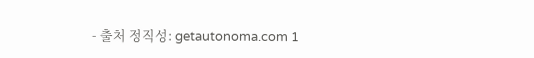- 출처 정직성: getautonoma.com 1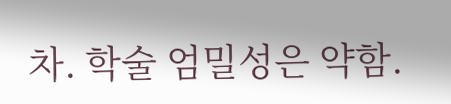차. 학술 엄밀성은 약함.